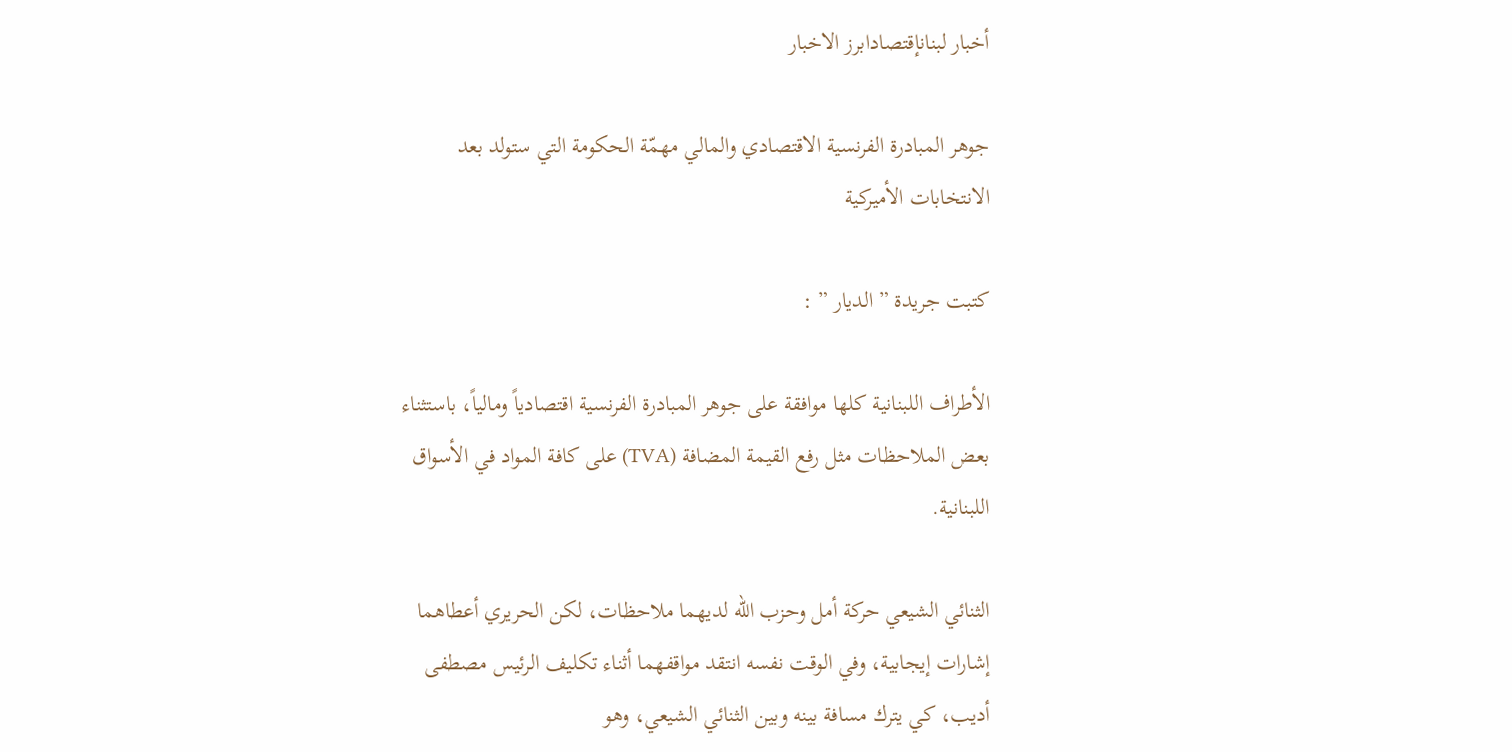أخبار لبنانإقتصادابرز الاخبار

جوهر المبادرة الفرنسية الاقتصادي والمالي مهمّة الحكومة التي ستولد بعد الانتخابات الأميركية

كتبت جريدة ” الديار ” :

الأطراف اللبنانية كلها موافقة على جوهر المبادرة الفرنسية اقتصادياً ومالياً، باستثناء بعض الملاحظات مثل رفع القيمة المضافة (TVA) على كافة المواد في الأسواق اللبنانية.

الثنائي الشيعي حركة أمل وحزب الله لديهما ملاحظات، لكن الحريري أعطاهما إشارات إيجابية، وفي الوقت نفسه انتقد مواقفهما أثناء تكليف الرئيس مصطفى أديب، كي يترك مسافة بينه وبين الثنائي الشيعي، وهو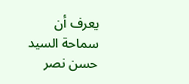يعرف أن سماحة السيد حسن نصر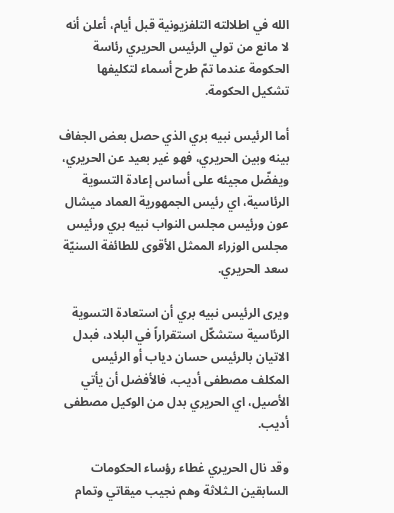الله في اطلالته التلفزيونية قبل أيام، أعلن أنه لا مانع من تولي الرئيس الحريري رئاسة الحكومة عندما تمّ طرح أسماء لتكليفها تشكيل الحكومة.

أما الرئيس نبيه بري الذي حصل بعض الجفاف بينه وبين الحريري، فهو غير بعيد عن الحريري، ويفضّل مجيئه على أساس إعادة التسوية الرئاسية، اي رئيس الجمهورية العماد ميشال عون ورئيس مجلس النواب نبيه بري ورئيس مجلس الوزراء الممثل الأقوى للطائفة السنيّة سعد الحريري.

ويرى الرئيس نبيه بري أن استعادة التسوية الرئاسية ستشكّل استقراراً في البلاد، فبدل الاتيان بالرئيس حسان دياب أو الرئيس المكلف مصطفى أديب، فالأفضل أن يأتي الأصيل، اي الحريري بدل من الوكيل مصطفى أديب.

وقد نال الحريري غطاء رؤساء الحكومات السابقين الـثلاثة وهم نجيب ميقاتي وتمام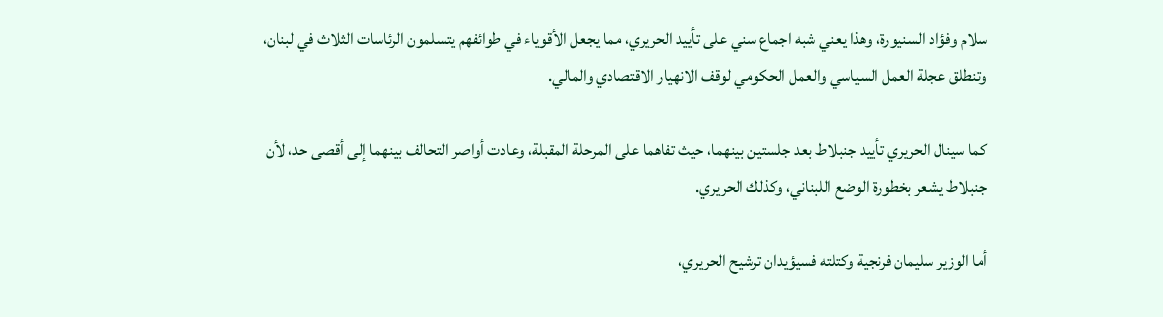سلام وفؤاد السنيورة، وهذا يعني شبه اجماع سني على تأييد الحريري، مما يجعل الأقوياء في طوائفهم يتسلمون الرئاسات الثلاث في لبنان، وتنطلق عجلة العمل السياسي والعمل الحكومي لوقف الانهيار الاقتصادي والمالي.

كما سينال الحريري تأييد جنبلاط بعد جلستين بينهما، حيث تفاهما على المرحلة المقبلة، وعادت أواصر التحالف بينهما إلى أقصى حد، لأن جنبلاط يشعر بخطورة الوضع اللبناني، وكذلك الحريري.

أما الوزير سليمان فرنجية وكتلته فسيؤيدان ترشيح الحريري،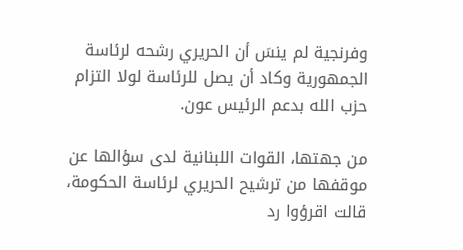وفرنجية لم ينسَ أن الحريري رشحه لرئاسة الجمهورية وكاد أن يصل للرئاسة لولا التزام حزب الله بدعم الرئيس عون.

من جهتها، القوات اللبنانية لدى سؤالها عن موقفها من ترشيح الحريري لرئاسة الحكومة، قالت اقرؤوا رد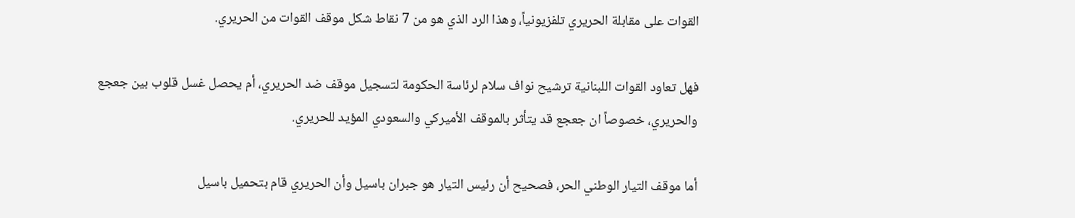القوات على مقابلة الحريري تلفزيونياً، وهذا الرد الذي هو من 7 نقاط شكل موقف القوات من الحريري.

فهل تعاود القوات اللبنانية ترشيح نواف سلام لرئاسة الحكومة لتسجيل موقف ضد الحريري، أم يحصل غسل قلوب بين جعجع والحريري، خصوصاً ان جعجع قد يتأثر بالموقف الأميركي والسعودي المؤيد للحريري.

أما موقف التيار الوطني الحر، فصحيح أن رئيس التيار هو جبران باسيل وأن الحريري قام بتحميل باسيل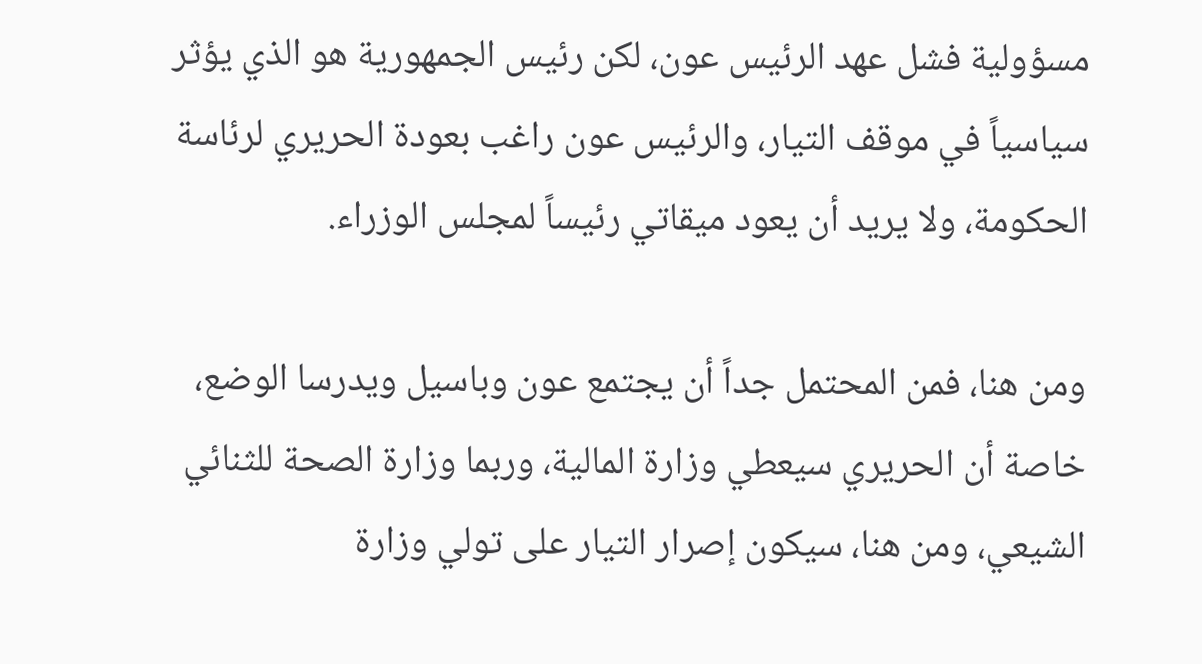مسؤولية فشل عهد الرئيس عون، لكن رئيس الجمهورية هو الذي يؤثر سياسياً في موقف التيار، والرئيس عون راغب بعودة الحريري لرئاسة الحكومة، ولا يريد أن يعود ميقاتي رئيساً لمجلس الوزراء.

ومن هنا، فمن المحتمل جداً أن يجتمع عون وباسيل ويدرسا الوضع، خاصة أن الحريري سيعطي وزارة المالية، وربما وزارة الصحة للثنائي الشيعي، ومن هنا، سيكون إصرار التيار على تولي وزارة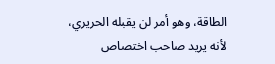الطاقة، وهو أمر لن يقبله الحريري، لأنه يريد صاحب اختصاص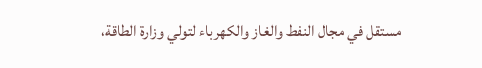مستقل في مجال النفط والغاز والكهرباء لتولي وزارة الطاقة،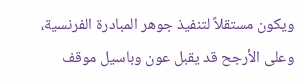ويكون مستقلاً لتنفيذ جوهر المبادرة الفرنسية، وعلى الأرجح قد يقبل عون وباسيل موقف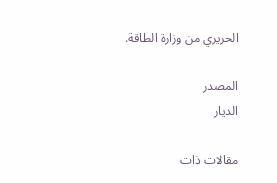الحريري من وزارة الطاقة.

المصدر
الديار

مقالات ذات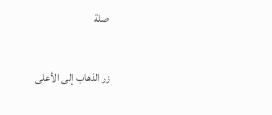صلة

زر الذهاب إلى الأعلى